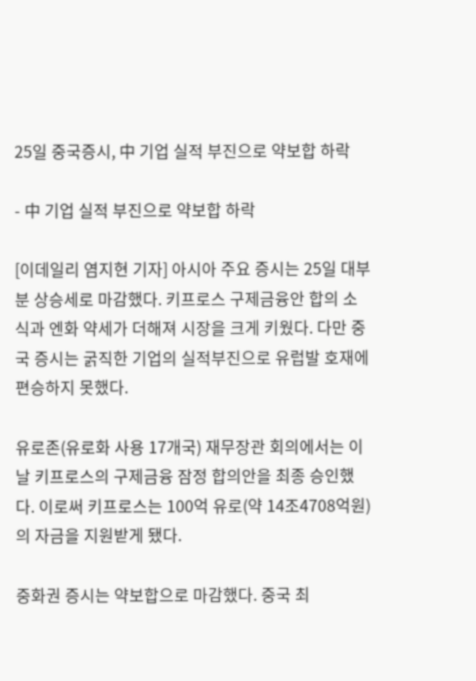25일 중국증시, 中 기업 실적 부진으로 약보합 하락

- 中 기업 실적 부진으로 약보합 하락

[이데일리 염지현 기자] 아시아 주요 증시는 25일 대부분 상승세로 마감했다. 키프로스 구제금융안 합의 소식과 엔화 약세가 더해져 시장을 크게 키웠다. 다만 중국 증시는 굵직한 기업의 실적부진으로 유럽발 호재에 편승하지 못했다.

유로존(유로화 사용 17개국) 재무장관 회의에서는 이날 키프로스의 구제금융 잠정 합의안을 최종 승인했다. 이로써 키프로스는 100억 유로(약 14조4708억원)의 자금을 지원받게 됐다.

중화권 증시는 약보합으로 마감했다. 중국 최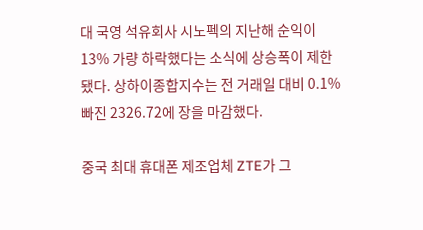대 국영 석유회사 시노펙의 지난해 순익이 13% 가량 하락했다는 소식에 상승폭이 제한됐다. 상하이종합지수는 전 거래일 대비 0.1% 빠진 2326.72에 장을 마감했다.

중국 최대 휴대폰 제조업체 ZTE가 그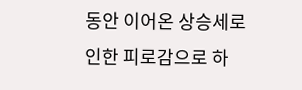동안 이어온 상승세로 인한 피로감으로 하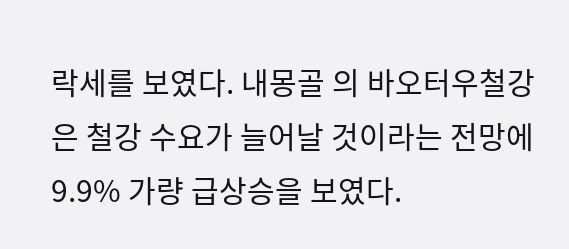락세를 보였다. 내몽골 의 바오터우철강은 철강 수요가 늘어날 것이라는 전망에 9.9% 가량 급상승을 보였다.